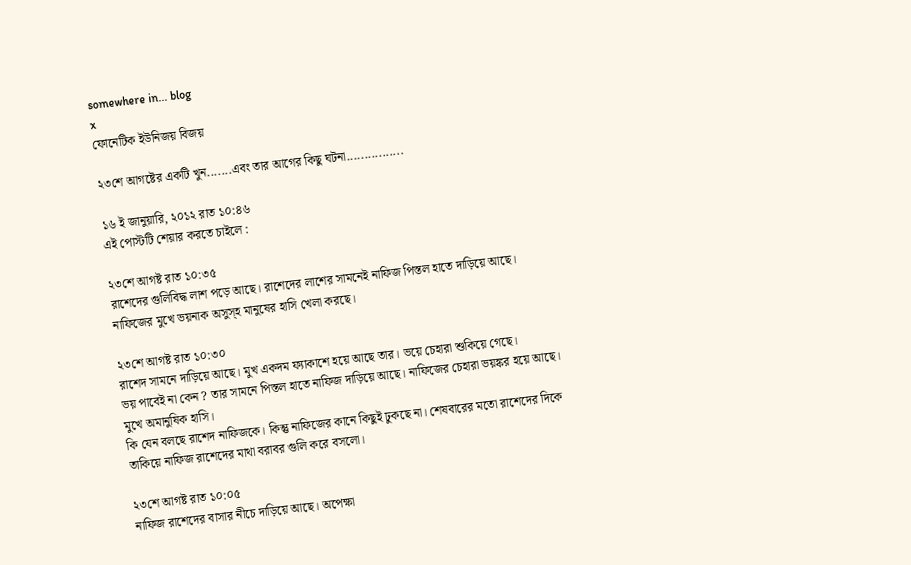somewhere in... blog
x
ফোনেটিক ইউনিজয় বিজয়

২৩শে আগষ্টের একটি খুন.......এবং তার আগের কিছু ঘটনা................

১৬ ই জানুয়ারি, ২০১২ রাত ১০:৪৬
এই পোস্টটি শেয়ার করতে চাইলে :

২৩শে আগষ্ট রাত ১০:৩৫
রাশেদের গুলিবিদ্ধ লাশ পড়ে আছে। রাশেদের লাশের সামনেই নাফিজ পিস্তল হাতে দাড়িয়ে আছে। নাফিজের মুখে ভয়নাক অসুস্হ মানুষের হাসি খেলা করছে।

২৩শে আগষ্ট রাত ১০:৩০
রাশেদ সামনে দাড়িয়ে আছে। মুখ একদম ফ্যাকাশে হয়ে আছে তার। ভয়ে চেহারা শুকিয়ে গেছে।
ভয় পাবেই না কেন ? তার সামনে পিস্তল হাতে নাফিজ দাড়িয়ে আছে। নাফিজের চেহারা ভয়ঙ্কর হয়ে আছে। মুখে অমানুষিক হাসি।
কি যেন বলছে রাশেদ নাফিজকে। কিন্তু নাফিজের কানে কিছুই ঢুকছে না। শেষবারের মতো রাশেদের দিকে তাকিয়ে নাফিজ রাশেদের মাথা বরাবর গুলি করে বসলো।

২৩শে আগষ্ট রাত ১০:০৫
নাফিজ রাশেদের বাসার নীচে দাড়িয়ে আছে। অপেক্ষা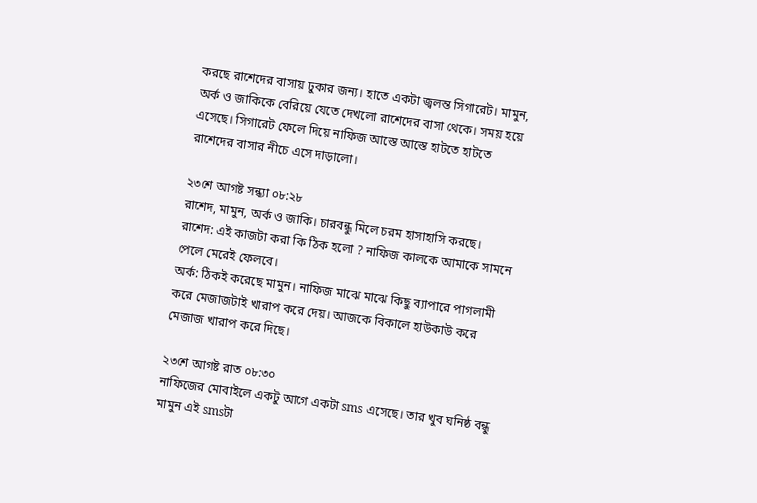করছে রাশেদের বাসায় ঢুকার জন্য। হাতে একটা জ্বলন্ত সিগারেট। মামুন, অর্ক ও জাকিকে বেরিয়ে যেতে দেখলো রাশেদের বাসা থেকে। সময় হয়ে এসেছে। সিগারেট ফেলে দিয়ে নাফিজ আস্তে আস্তে হাটতে হাটতে রাশেদের বাসার নীচে এসে দাড়ালো।

২৩শে আগষ্ট সন্ধ্যা ০৮:২৮
রাশেদ, মামুন, অর্ক ও জাকি। চারবন্ধু মিলে চরম হাসাহাসি করছে।
রাশেদ: এই কাজটা করা কি ঠিক হলো ? নাফিজ কালকে আমাকে সামনে পেলে মেরেই ফেলবে।
অর্ক: ঠিকই করেছে মামুন। নাফিজ মাঝে মাঝে কিছু ব্যাপারে পাগলামী করে মেজাজটাই খারাপ করে দেয়। আজকে বিকালে হাউকাউ করে মেজাজ খারাপ করে দিছে।

২৩শে আগষ্ট রাত ০৮:৩০
নাফিজের মোবাইলে একটু আগে একটা sms এসেছে। তার খুব ঘনিষ্ঠ বন্ধু মামুন এই smsটা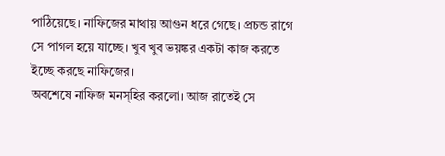পাঠিয়েছে। নাফিজের মাথায় আগুন ধরে গেছে। প্রচন্ড রাগে সে পাগল হয়ে যাচ্ছে। খুব খুব ভয়ঙ্কর একটা কাজ করতে ইচ্ছে করছে নাফিজের।
অবশেষে নাফিজ মনস্হির করলো। আজ রাতেই সে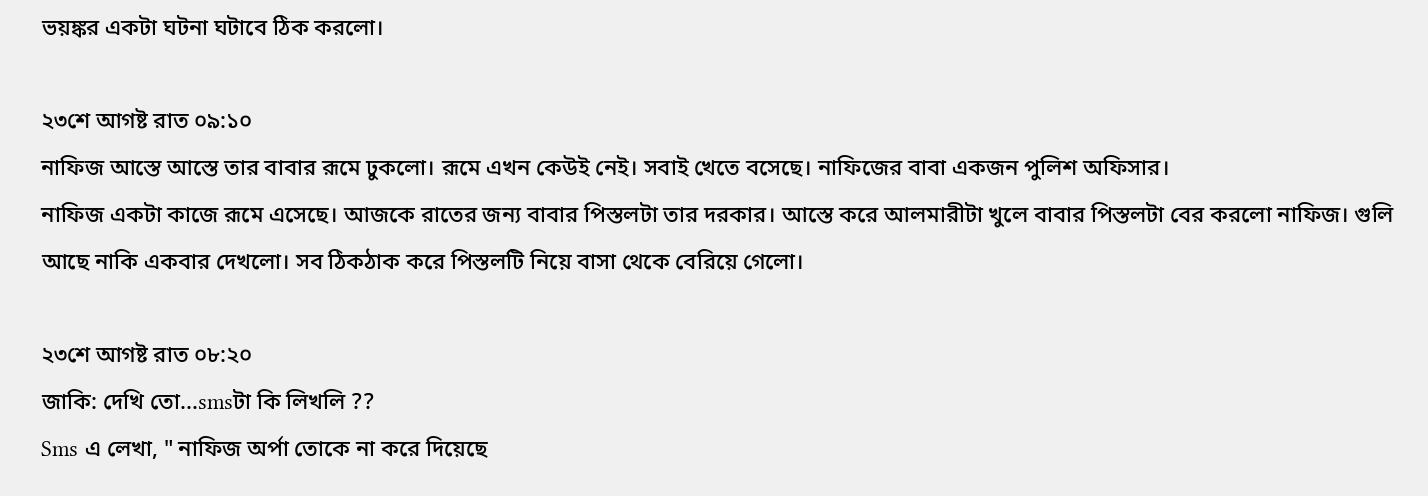ভয়ঙ্কর একটা ঘটনা ঘটাবে ঠিক করলো।

২৩শে আগষ্ট রাত ০৯:১০
নাফিজ আস্তে আস্তে তার বাবার রূমে ঢুকলো। রূমে এখন কেউই নেই। সবাই খেতে বসেছে। নাফিজের বাবা একজন পুলিশ অফিসার।
নাফিজ একটা কাজে রূমে এসেছে। আজকে রাতের জন্য বাবার পিস্তলটা তার দরকার। আস্তে করে আলমারীটা খুলে বাবার পিস্তলটা বের করলো নাফিজ। গুলি আছে নাকি একবার দেখলো। সব ঠিকঠাক করে পিস্তলটি নিয়ে বাসা থেকে বেরিয়ে গেলো।

২৩শে আগষ্ট রাত ০৮:২০
জাকি: দেখি তো...smsটা কি লিখলি ??
Sms এ লেখা, " নাফিজ অর্পা তোকে না করে দিয়েছে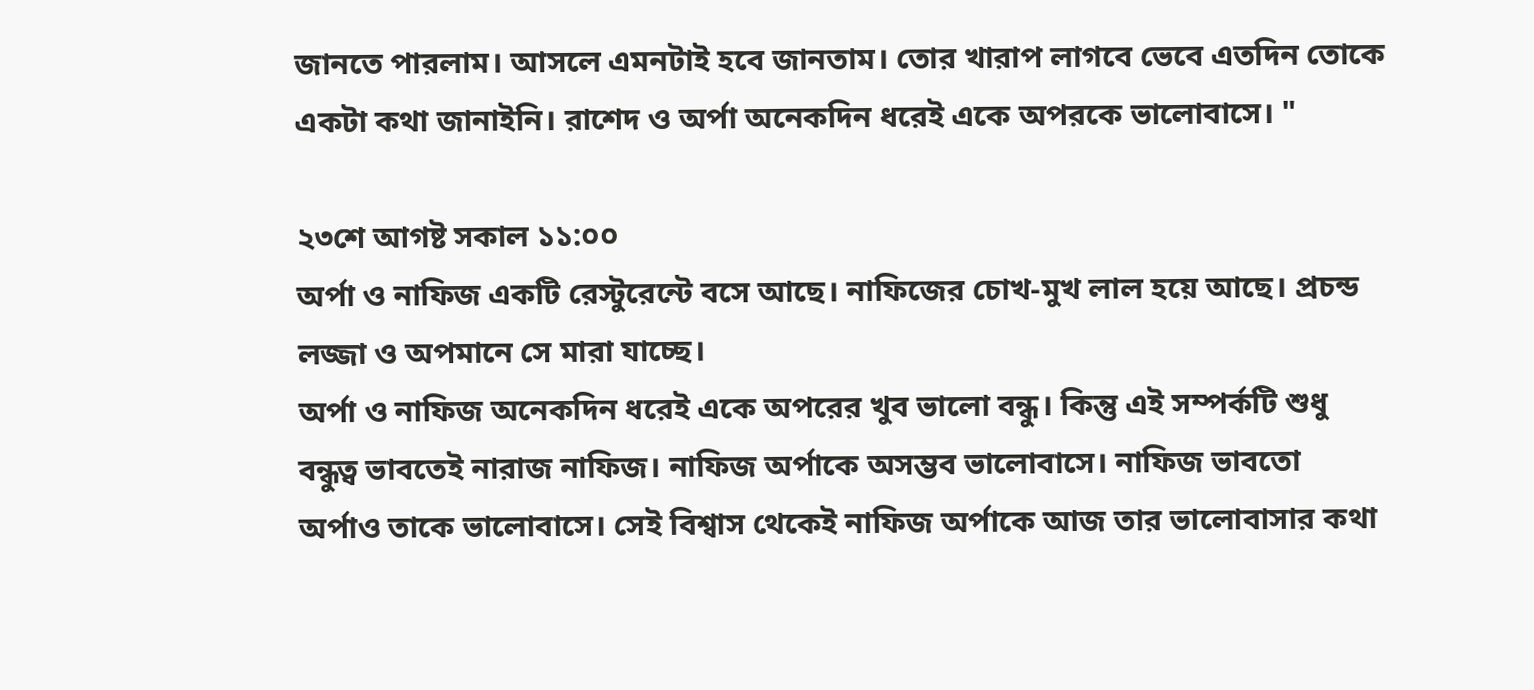জানতে পারলাম। আসলে এমনটাই হবে জানতাম। তোর খারাপ লাগবে ভেবে এতদিন তোকে একটা কথা জানাইনি। রাশেদ ও অর্পা অনেকদিন ধরেই একে অপরকে ভালোবাসে। "

২৩শে আগষ্ট সকাল ১১:০০
অর্পা ও নাফিজ একটি রেস্টুরেন্টে বসে আছে। নাফিজের চোখ-মুখ লাল হয়ে আছে। প্রচন্ড লজ্জা ও অপমানে সে মারা যাচ্ছে।
অর্পা ও নাফিজ অনেকদিন ধরেই একে অপরের খুব ভালো বন্ধু। কিন্তু এই সম্পর্কটি শুধু বন্ধুত্ব ভাবতেই নারাজ নাফিজ। নাফিজ অর্পাকে অসম্ভব ভালোবাসে। নাফিজ ভাবতো অর্পাও তাকে ভালোবাসে। সেই বিশ্বাস থেকেই নাফিজ অর্পাকে আজ তার ভালোবাসার কথা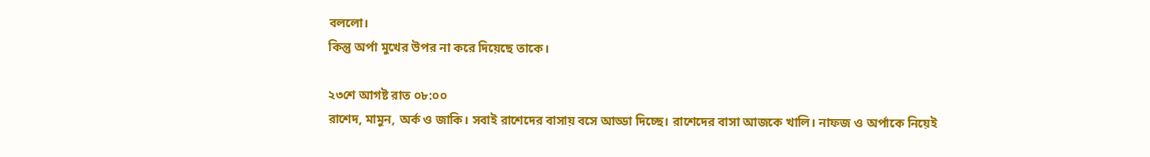বললো।
কিন্তু অর্পা মুখের উপর না করে দিয়েছে তাকে।

২৩শে আগষ্ট রাত ০৮:০০
রাশেদ, মামুন, অর্ক ও জাকি। সবাই রাশেদের বাসায় বসে আড্ডা দিচ্ছে। রাশেদের বাসা আজকে খালি। নাফজ ও অর্পাকে নিয়েই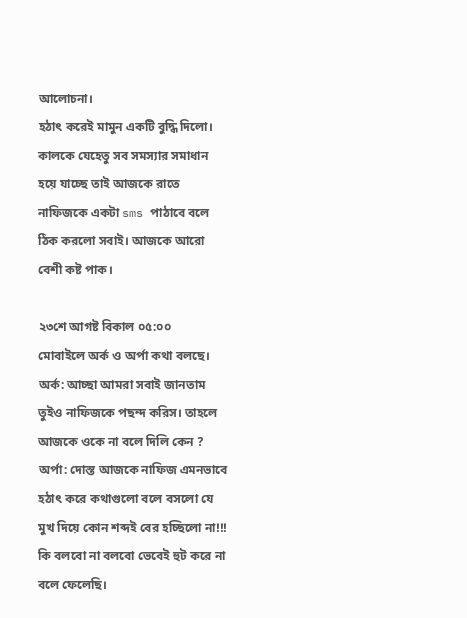আলোচনা।
হঠাৎ করেই মামুন একটি বুদ্ধি দিলো।
কালকে যেহেতু সব সমস্যার সমাধান হয়ে যাচ্ছে তাই আজকে রাতে নাফিজকে একটা sms পাঠাবে বলে ঠিক করলো সবাই। আজকে আরো বেশী কষ্ট পাক।

২৩শে আগষ্ট বিকাল ০৫:০০
মোবাইলে অর্ক ও অর্পা কথা বলছে।
অর্ক: আচ্ছা আমরা সবাই জানতাম তুইও নাফিজকে পছন্দ করিস। তাহলে আজকে ওকে না বলে দিলি কেন ?
অর্পা: দোস্ত আজকে নাফিজ এমনভাবে হঠাৎ করে কথাগুলো বলে বসলো যে মুখ দিয়ে কোন শব্দই বের হচ্ছিলো না!!! কি বলবো না বলবো ভেবেই হুট করে না বলে ফেলেছি।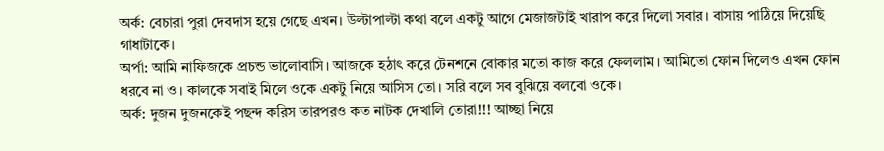অর্ক: বেচারা পুরা দেবদাস হয়ে গেছে এখন। উল্টাপাল্টা কথা বলে একটু আগে মেজাজটাই খারাপ করে দিলো সবার। বাসায় পাঠিয়ে দিয়েছি গাধাটাকে।
অর্পা: আমি নাফিজকে প্রচন্ড ভালোবাসি। আজকে হঠাৎ করে টেনশনে বোকার মতো কাজ করে ফেললাম। আমিতো ফোন দিলেও এখন ফোন ধরবে না ও। কালকে সবাই মিলে ওকে একটু নিয়ে আসিস তো। সরি বলে সব বুঝিয়ে বলবো ওকে।
অর্ক: দুজন দুজনকেই পছন্দ করিস তারপরও কত নাটক দেখালি তোরা!!! আচ্ছা নিয়ে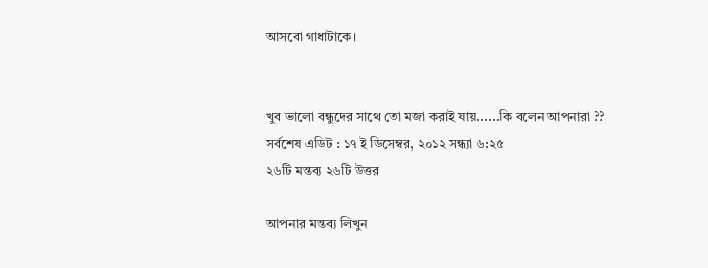আসবো গাধাটাকে।


খুব ভালো বন্ধুদের সাথে তো মজা করাই যায়......কি বলেন আপনারা ??
সর্বশেষ এডিট : ১৭ ই ডিসেম্বর, ২০১২ সন্ধ্যা ৬:২৫
২৬টি মন্তব্য ২৬টি উত্তর

আপনার মন্তব্য লিখুন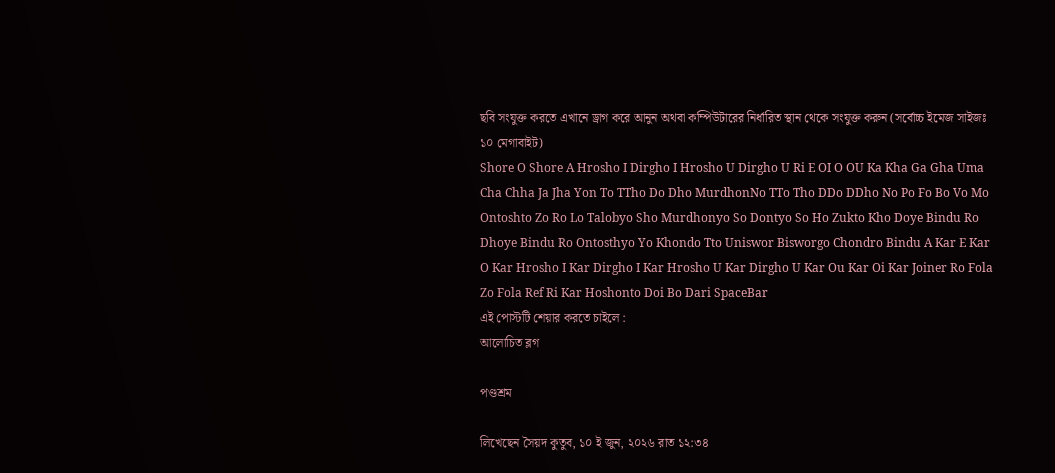ছবি সংযুক্ত করতে এখানে ড্রাগ করে আনুন অথবা কম্পিউটারের নির্ধারিত স্থান থেকে সংযুক্ত করুন (সর্বোচ্চ ইমেজ সাইজঃ ১০ মেগাবাইট)
Shore O Shore A Hrosho I Dirgho I Hrosho U Dirgho U Ri E OI O OU Ka Kha Ga Gha Uma Cha Chha Ja Jha Yon To TTho Do Dho MurdhonNo TTo Tho DDo DDho No Po Fo Bo Vo Mo Ontoshto Zo Ro Lo Talobyo Sho Murdhonyo So Dontyo So Ho Zukto Kho Doye Bindu Ro Dhoye Bindu Ro Ontosthyo Yo Khondo Tto Uniswor Bisworgo Chondro Bindu A Kar E Kar O Kar Hrosho I Kar Dirgho I Kar Hrosho U Kar Dirgho U Kar Ou Kar Oi Kar Joiner Ro Fola Zo Fola Ref Ri Kar Hoshonto Doi Bo Dari SpaceBar
এই পোস্টটি শেয়ার করতে চাইলে :
আলোচিত ব্লগ

পণ্ডশ্রম

লিখেছেন সৈয়দ কুতুব, ১০ ই জুন, ২০২৬ রাত ১২:৩৪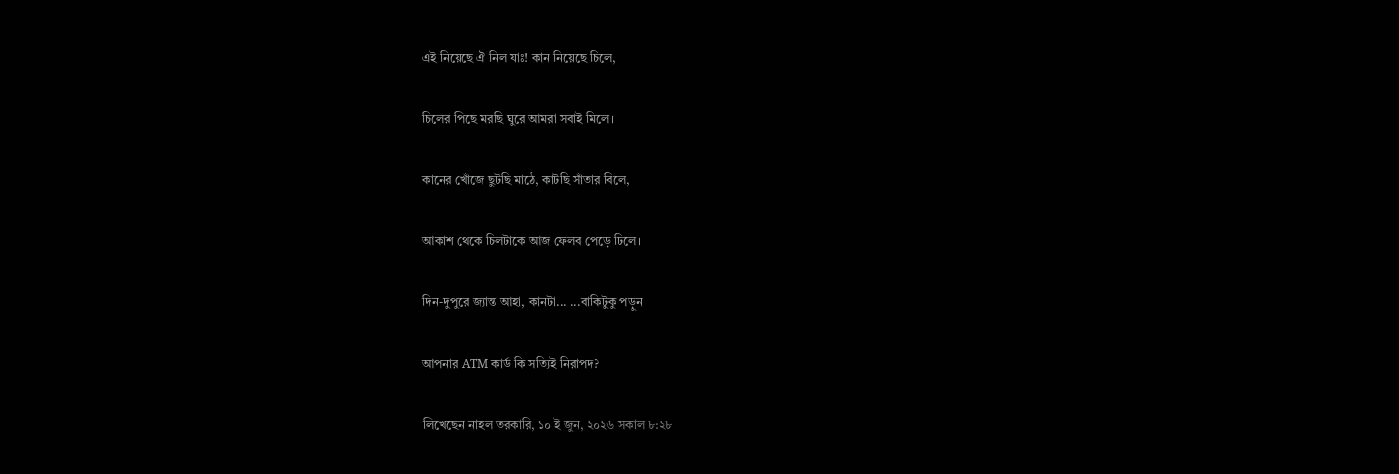এই নিয়েছে ঐ নিল যাঃ! কান নিয়েছে চিলে,

চিলের পিছে মরছি ঘুরে আমরা সবাই মিলে।

কানের খোঁজে ছুটছি মাঠে, কাটছি সাঁতার বিলে,

আকাশ থেকে চিলটাকে আজ ফেলব পেড়ে ঢিলে।

দিন-দুপুরে জ্যান্ত আহা, কানটা... ...বাকিটুকু পড়ুন

আপনার ATM কার্ড কি সত্যিই নিরাপদ?

লিখেছেন নাহল তরকারি, ১০ ই জুন, ২০২৬ সকাল ৮:২৮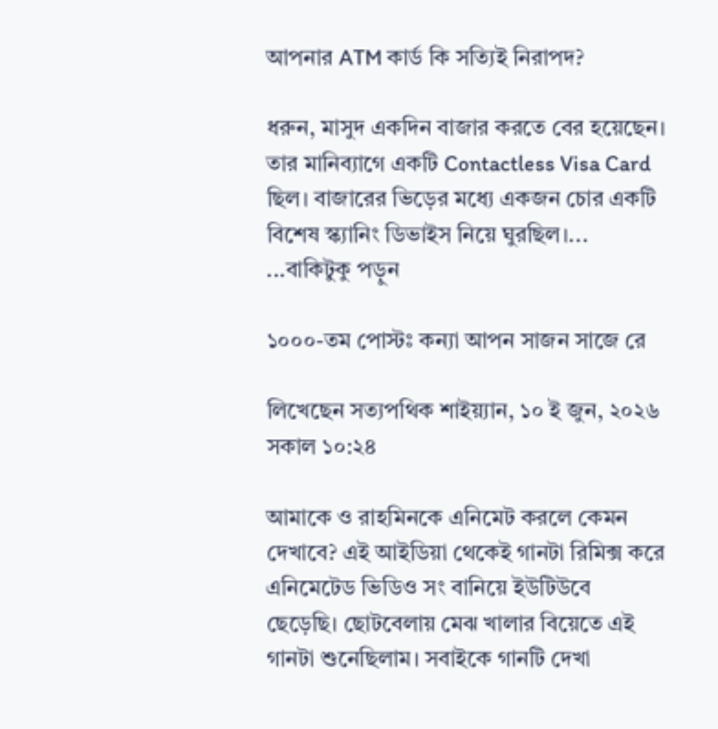আপনার ATM কার্ড কি সত্যিই নিরাপদ?

ধরুন, মাসুদ একদিন বাজার করতে বের হয়েছেন। তার মানিব্যাগে একটি Contactless Visa Card ছিল। বাজারের ভিড়ের মধ্যে একজন চোর একটি বিশেষ স্ক্যানিং ডিভাইস নিয়ে ঘুরছিল।... ...বাকিটুকু পড়ুন

১০০০-তম পোস্টঃ কন্যা আপন সাজন সাজে রে

লিখেছেন সত্যপথিক শাইয়্যান, ১০ ই জুন, ২০২৬ সকাল ১০:২৪

আমাকে ও রাহমিনকে এনিমেট করলে কেমন দেখাবে? এই আইডিয়া থেকেই গানটা রিমিক্স করে এনিমেটেড ভিডিও সং বানিয়ে ইউটিউবে ছেড়েছি। ছোটবেলায় মেঝ খালার বিয়েতে এই গানটা শুনেছিলাম। সবাইকে গানটি দেখা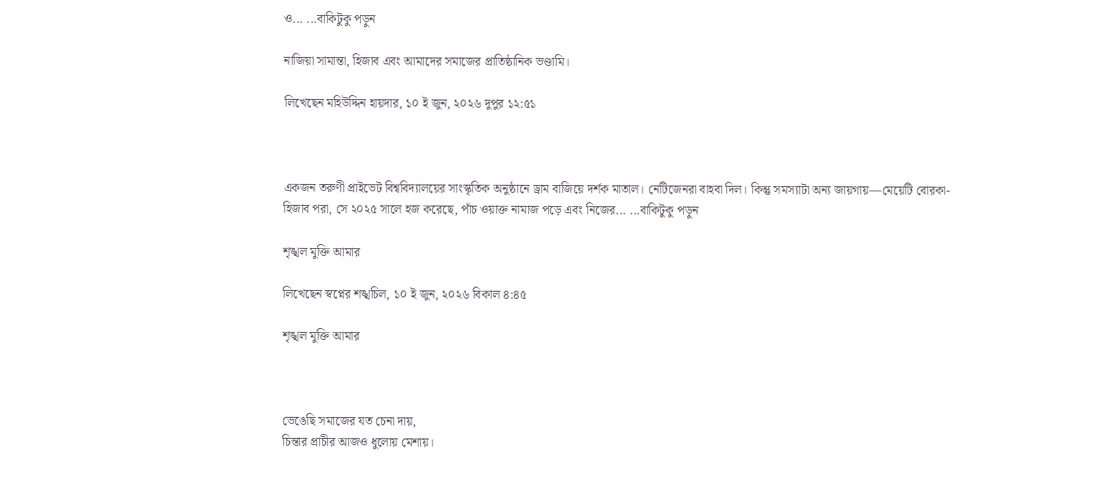ও... ...বাকিটুকু পড়ুন

নাজিয়া সামান্তা, হিজাব এবং আমাদের সমাজের প্রাতিষ্ঠানিক ভণ্ডামি।

লিখেছেন মহিউদ্দিন হায়দার, ১০ ই জুন, ২০২৬ দুপুর ১২:৫১



একজন তরুণী প্রাইভেট বিশ্ববিদ্যালয়ের সাংস্কৃতিক অনুষ্ঠানে ড্রাম বাজিয়ে দর্শক মাতাল। নেটিজেনরা বাহবা দিল। কিন্তু সমস্যাটা অন্য জায়গায়—মেয়েটি বোরকা-হিজাব পরা, সে ২০২৫ সালে হজ করেছে, পাঁচ ওয়াক্ত নামাজ পড়ে এবং নিজের... ...বাকিটুকু পড়ুন

শৃঙ্খল মুক্তি আমার

লিখেছেন স্বপ্নের শঙ্খচিল, ১০ ই জুন, ২০২৬ বিকাল ৪:৪৫

শৃঙ্খল মুক্তি আমার



ভেঙেছি সমাজের যত চেনা দায়,
চিন্তার প্রাচীর আজও ধুলোয় মেশায়।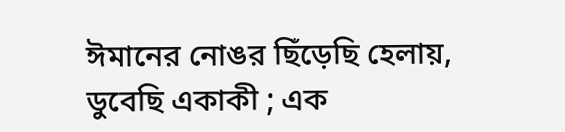ঈমানের নোঙর ছিঁড়েছি হেলায়,
ডুবেছি একাকী ; এক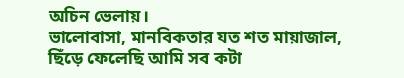অচিন ভেলায়।
ভালোবাসা, মানবিকতার যত শত মায়াজাল,
ছিঁড়ে ফেলেছি আমি সব কটা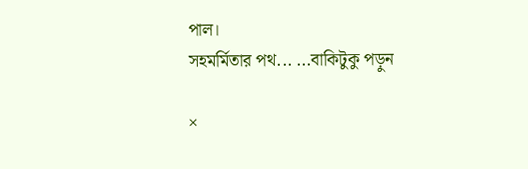পাল।
সহমর্মিতার পথ... ...বাকিটুকু পড়ুন

×